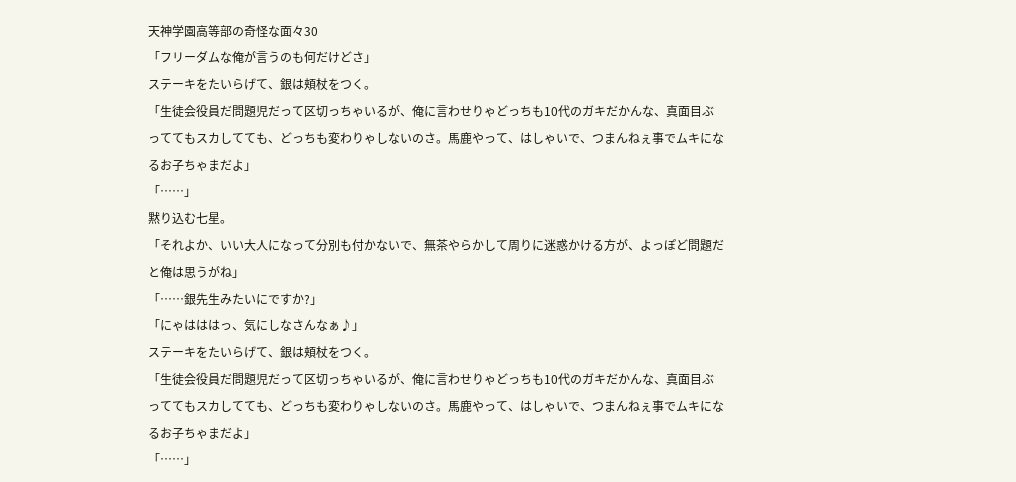天神学園高等部の奇怪な面々30
「フリーダムな俺が言うのも何だけどさ」
ステーキをたいらげて、銀は頬杖をつく。
「生徒会役員だ問題児だって区切っちゃいるが、俺に言わせりゃどっちも10代のガキだかんな、真面目ぶっててもスカしてても、どっちも変わりゃしないのさ。馬鹿やって、はしゃいで、つまんねぇ事でムキになるお子ちゃまだよ」
「……」
黙り込む七星。
「それよか、いい大人になって分別も付かないで、無茶やらかして周りに迷惑かける方が、よっぽど問題だと俺は思うがね」
「……銀先生みたいにですか?」
「にゃはははっ、気にしなさんなぁ♪」
ステーキをたいらげて、銀は頬杖をつく。
「生徒会役員だ問題児だって区切っちゃいるが、俺に言わせりゃどっちも10代のガキだかんな、真面目ぶっててもスカしてても、どっちも変わりゃしないのさ。馬鹿やって、はしゃいで、つまんねぇ事でムキになるお子ちゃまだよ」
「……」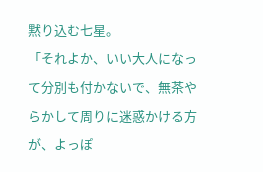黙り込む七星。
「それよか、いい大人になって分別も付かないで、無茶やらかして周りに迷惑かける方が、よっぽ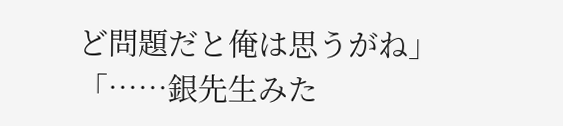ど問題だと俺は思うがね」
「……銀先生みた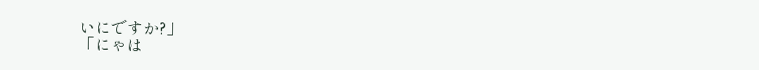いにですか?」
「にゃは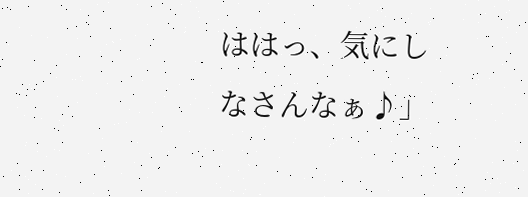ははっ、気にしなさんなぁ♪」